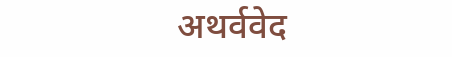अथर्ववेद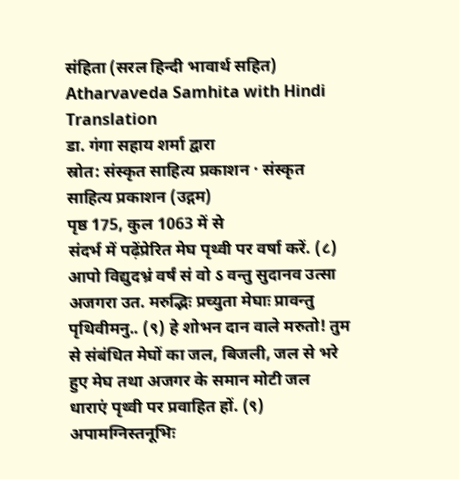संहिता (सरल हिन्दी भावार्थ सहित)
Atharvaveda Samhita with Hindi Translation
डा. गंगा सहाय शर्मा द्वारा
स्रोत: संस्कृत साहित्य प्रकाशन · संस्कृत साहित्य प्रकाशन (उद्गम)
पृष्ठ 175, कुल 1063 में से
संदर्भ में पढ़ेंप्रेरित मेघ पृथ्वी पर वर्षा करें. (८) आपो विद्युदभ्रं वर्षं सं वो ऽ वन्तु सुदानव उत्सा अजगरा उत. मरुद्भिः प्रच्युता मेघाः प्रावन्तु पृथिवीमनु.. (९) हे शोभन दान वाले मरुतो! तुम से संबंधित मेघों का जल, बिजली, जल से भरे हुए मेघ तथा अजगर के समान मोटी जल धाराएं पृथ्वी पर प्रवाहित हों. (९) अपामग्निस्तनूभिः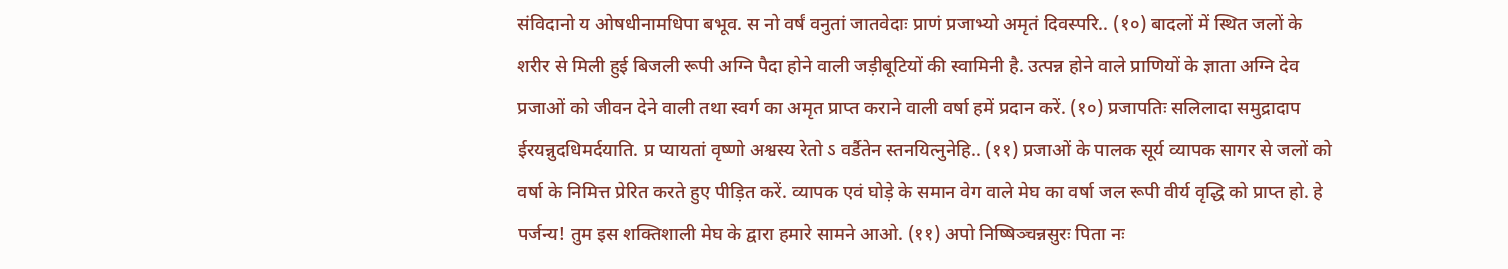संविदानो य ओषधीनामधिपा बभूव. स नो वर्षं वनुतां जातवेदाः प्राणं प्रजाभ्यो अमृतं दिवस्परि.. (१०) बादलों में स्थित जलों के शरीर से मिली हुई बिजली रूपी अग्नि पैदा होने वाली जड़ीबूटियों की स्वामिनी है. उत्पन्न होने वाले प्राणियों के ज्ञाता अग्नि देव प्रजाओं को जीवन देने वाली तथा स्वर्ग का अमृत प्राप्त कराने वाली वर्षा हमें प्रदान करें. (१०) प्रजापतिः सलिलादा समुद्रादाप ईरयन्नुदधिमर्दयाति. प्र प्यायतां वृष्णो अश्वस्य रेतो ऽ वर्डैतेन स्तनयित्नुनेहि.. (११) प्रजाओं के पालक सूर्य व्यापक सागर से जलों को वर्षा के निमित्त प्रेरित करते हुए पीड़ित करें. व्यापक एवं घोड़े के समान वेग वाले मेघ का वर्षा जल रूपी वीर्य वृद्धि को प्राप्त हो. हे पर्जन्य! तुम इस शक्तिशाली मेघ के द्वारा हमारे सामने आओ. (११) अपो निष्षिञ्चन्नसुरः पिता नः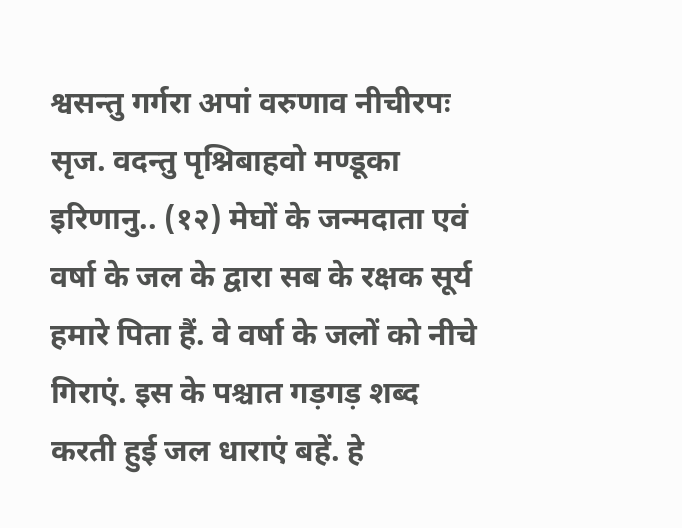श्वसन्तु गर्गरा अपां वरुणाव नीचीरपः सृज. वदन्तु पृश्निबाहवो मण्डूका इरिणानु.. (१२) मेघों के जन्मदाता एवं वर्षा के जल के द्वारा सब के रक्षक सूर्य हमारे पिता हैं. वे वर्षा के जलों को नीचे गिराएं. इस के पश्चात गड़गड़ शब्द करती हुई जल धाराएं बहें. हे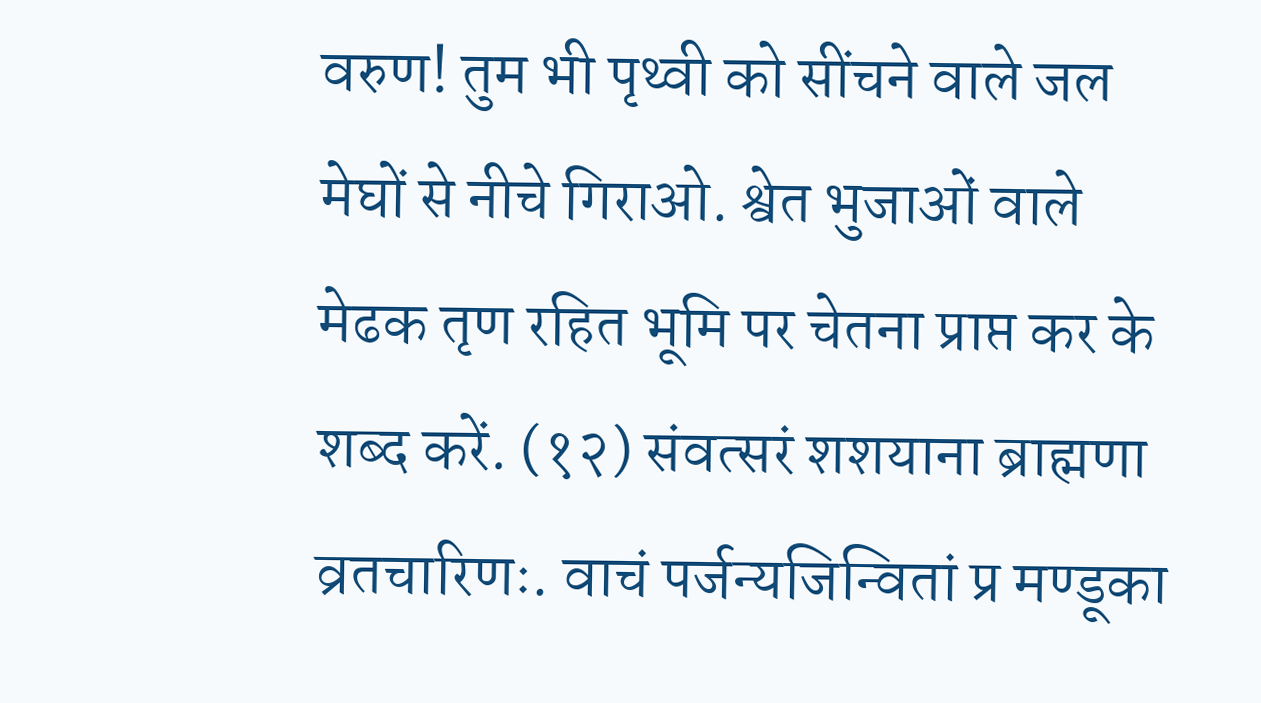वरुण! तुम भी पृथ्वी को सींचने वाले जल मेघों से नीचे गिराओ. श्वेत भुजाओं वाले मेढक तृण रहित भूमि पर चेतना प्राप्त कर के शब्द करें. (१२) संवत्सरं शशयाना ब्राह्मणा व्रतचारिणः. वाचं पर्जन्यजिन्वितां प्र मण्डूका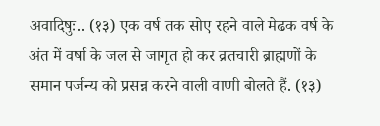अवादिषुः.. (१३) एक वर्ष तक सोए रहने वाले मेढक वर्ष के अंत में वर्षा के जल से जागृत हो कर व्रतचारी ब्राह्मणों के समान पर्जन्य को प्रसन्न करने वाली वाणी बोलते हैं. (१३)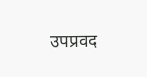उपप्रवद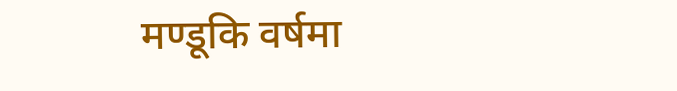मण्डूकि वर्षमा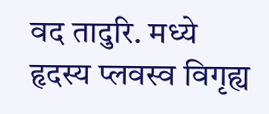वद तादुरि. मध्ये हृदस्य प्लवस्व विगृह्य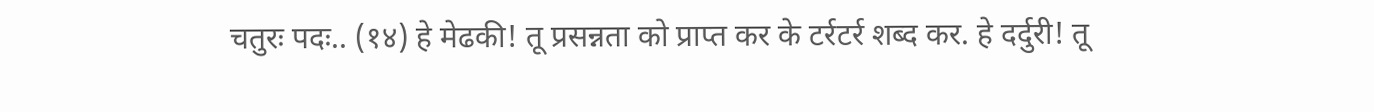चतुरः पदः.. (१४) हे मेढकी! तू प्रसन्नता को प्राप्त कर के टर्रटर्र शब्द कर. हे दर्दुरी! तू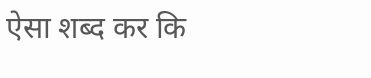ऐसा शब्द कर कि